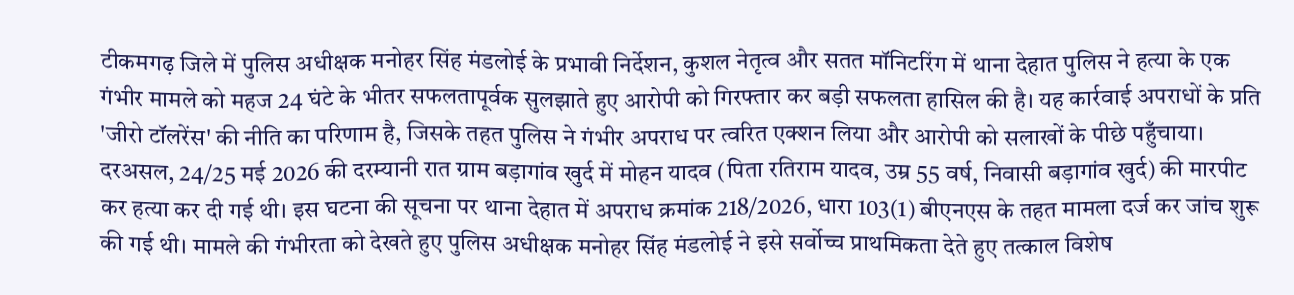टीकमगढ़ जिले में पुलिस अधीक्षक मनोहर सिंह मंडलोई के प्रभावी निर्देशन, कुशल नेतृत्व और सतत मॉनिटरिंग में थाना देहात पुलिस ने हत्या के एक गंभीर मामले को महज 24 घंटे के भीतर सफलतापूर्वक सुलझाते हुए आरोपी को गिरफ्तार कर बड़ी सफलता हासिल की है। यह कार्रवाई अपराधों के प्रति 'जीरो टॉलरेंस' की नीति का परिणाम है, जिसके तहत पुलिस ने गंभीर अपराध पर त्वरित एक्शन लिया और आरोपी को सलाखों के पीछे पहुँचाया। दरअसल, 24/25 मई 2026 की दरम्यानी रात ग्राम बड़ागांव खुर्द में मोहन यादव (पिता रतिराम यादव, उम्र 55 वर्ष, निवासी बड़ागांव खुर्द) की मारपीट कर हत्या कर दी गई थी। इस घटना की सूचना पर थाना देहात में अपराध क्रमांक 218/2026, धारा 103(1) बीएनएस के तहत मामला दर्ज कर जांच शुरू की गई थी। मामले की गंभीरता को देखते हुए पुलिस अधीक्षक मनोहर सिंह मंडलोई ने इसे सर्वोच्च प्राथमिकता देते हुए तत्काल विशेष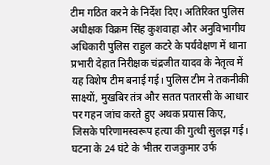टीम गठित करने के निर्देश दिए। अतिरिक्त पुलिस अधीक्षक विक्रम सिंह कुशवाहा और अनुविभागीय अधिकारी पुलिस राहुल कटरे के पर्यवेक्षण में थाना प्रभारी देहात निरीक्षक चंद्रजीत यादव के नेतृत्व में यह विशेष टीम बनाई गई। पुलिस टीम ने तकनीकी साक्ष्यों, मुखबिर तंत्र और सतत पतारसी के आधार पर गहन जांच करते हुए अथक प्रयास किए, जिसके परिणामस्वरूप हत्या की गुत्थी सुलझ गई। घटना के 24 घंटे के भीतर राजकुमार उर्फ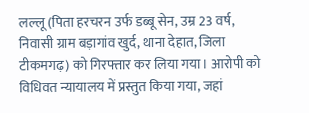लल्लू (पिता हरचरन उर्फ डब्बू सेन, उम्र 23 वर्ष, निवासी ग्राम बड़ागांव खुर्द, थाना देहात, जिला टीकमगढ़) को गिरफ्तार कर लिया गया। आरोपी को विधिवत न्यायालय में प्रस्तुत किया गया, जहां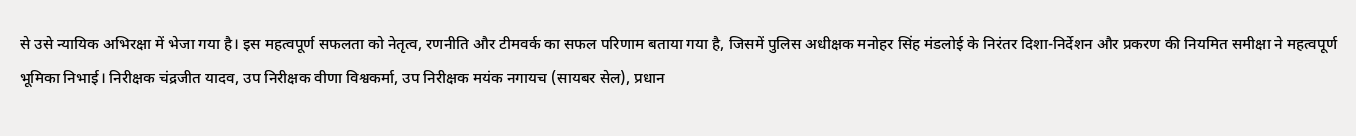से उसे न्यायिक अभिरक्षा में भेजा गया है। इस महत्वपूर्ण सफलता को नेतृत्व, रणनीति और टीमवर्क का सफल परिणाम बताया गया है, जिसमें पुलिस अधीक्षक मनोहर सिंह मंडलोई के निरंतर दिशा-निर्देशन और प्रकरण की नियमित समीक्षा ने महत्वपूर्ण भूमिका निभाई। निरीक्षक चंद्रजीत यादव, उप निरीक्षक वीणा विश्वकर्मा, उप निरीक्षक मयंक नगायच (सायबर सेल), प्रधान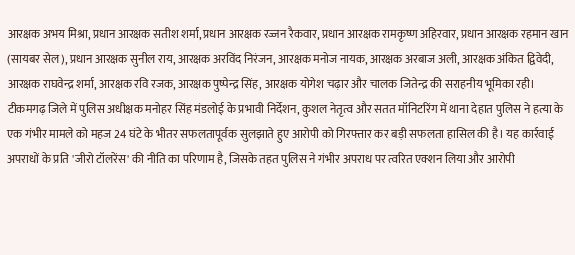आरक्षक अभय मिश्रा, प्रधान आरक्षक सतीश शर्मा, प्रधान आरक्षक रज्जन रैकवार, प्रधान आरक्षक रामकृष्ण अहिरवार, प्रधान आरक्षक रहमान खान (सायबर सेल), प्रधान आरक्षक सुनील राय, आरक्षक अरविंद निरंजन, आरक्षक मनोज नायक, आरक्षक अरबाज अली, आरक्षक अंकित द्विवेदी, आरक्षक राघवेन्द्र शर्मा, आरक्षक रवि रजक, आरक्षक पुष्पेन्द्र सिंह, आरक्षक योगेश चढ़ार और चालक जितेन्द्र की सराहनीय भूमिका रही।
टीकमगढ़ जिले में पुलिस अधीक्षक मनोहर सिंह मंडलोई के प्रभावी निर्देशन, कुशल नेतृत्व और सतत मॉनिटरिंग में थाना देहात पुलिस ने हत्या के एक गंभीर मामले को महज 24 घंटे के भीतर सफलतापूर्वक सुलझाते हुए आरोपी को गिरफ्तार कर बड़ी सफलता हासिल की है। यह कार्रवाई अपराधों के प्रति 'जीरो टॉलरेंस' की नीति का परिणाम है, जिसके तहत पुलिस ने गंभीर अपराध पर त्वरित एक्शन लिया और आरोपी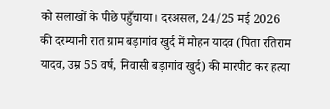को सलाखों के पीछे पहुँचाया। दरअसल, 24/25 मई 2026 की दरम्यानी रात ग्राम बड़ागांव खुर्द में मोहन यादव (पिता रतिराम यादव, उम्र 55 वर्ष, निवासी बड़ागांव खुर्द) की मारपीट कर हत्या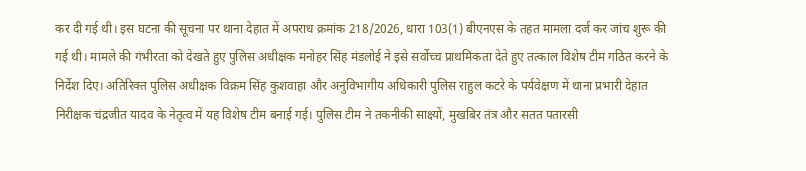कर दी गई थी। इस घटना की सूचना पर थाना देहात में अपराध क्रमांक 218/2026, धारा 103(1) बीएनएस के तहत मामला दर्ज कर जांच शुरू की गई थी। मामले की गंभीरता को देखते हुए पुलिस अधीक्षक मनोहर सिंह मंडलोई ने इसे सर्वोच्च प्राथमिकता देते हुए तत्काल विशेष टीम गठित करने के निर्देश दिए। अतिरिक्त पुलिस अधीक्षक विक्रम सिंह कुशवाहा और अनुविभागीय अधिकारी पुलिस राहुल कटरे के पर्यवेक्षण में थाना प्रभारी देहात निरीक्षक चंद्रजीत यादव के नेतृत्व में यह विशेष टीम बनाई गई। पुलिस टीम ने तकनीकी साक्ष्यों, मुखबिर तंत्र और सतत पतारसी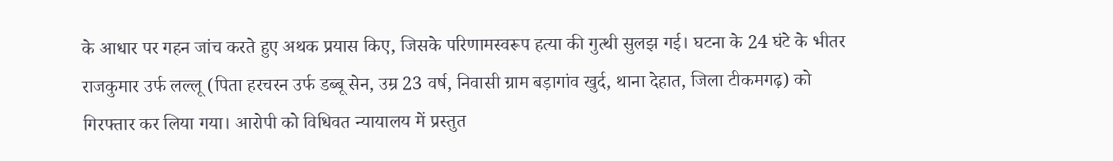के आधार पर गहन जांच करते हुए अथक प्रयास किए, जिसके परिणामस्वरूप हत्या की गुत्थी सुलझ गई। घटना के 24 घंटे के भीतर राजकुमार उर्फ लल्लू (पिता हरचरन उर्फ डब्बू सेन, उम्र 23 वर्ष, निवासी ग्राम बड़ागांव खुर्द, थाना देहात, जिला टीकमगढ़) को गिरफ्तार कर लिया गया। आरोपी को विधिवत न्यायालय में प्रस्तुत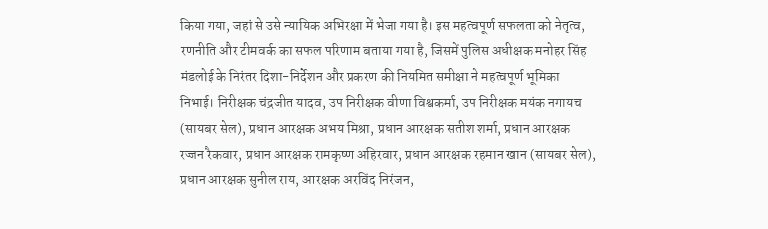किया गया, जहां से उसे न्यायिक अभिरक्षा में भेजा गया है। इस महत्वपूर्ण सफलता को नेतृत्व, रणनीति और टीमवर्क का सफल परिणाम बताया गया है, जिसमें पुलिस अधीक्षक मनोहर सिंह मंडलोई के निरंतर दिशा-निर्देशन और प्रकरण की नियमित समीक्षा ने महत्वपूर्ण भूमिका निभाई। निरीक्षक चंद्रजीत यादव, उप निरीक्षक वीणा विश्वकर्मा, उप निरीक्षक मयंक नगायच (सायबर सेल), प्रधान आरक्षक अभय मिश्रा, प्रधान आरक्षक सतीश शर्मा, प्रधान आरक्षक रज्जन रैकवार, प्रधान आरक्षक रामकृष्ण अहिरवार, प्रधान आरक्षक रहमान खान (सायबर सेल), प्रधान आरक्षक सुनील राय, आरक्षक अरविंद निरंजन,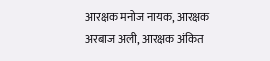आरक्षक मनोज नायक, आरक्षक अरबाज अली, आरक्षक अंकित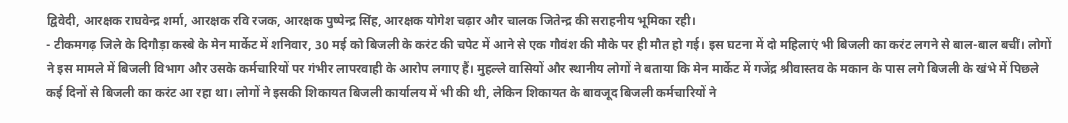द्विवेदी, आरक्षक राघवेन्द्र शर्मा, आरक्षक रवि रजक, आरक्षक पुष्पेन्द्र सिंह, आरक्षक योगेश चढ़ार और चालक जितेन्द्र की सराहनीय भूमिका रही।
- टीकमगढ़ जिले के दिगौड़ा कस्बे के मेन मार्केट में शनिवार, 30 मई को बिजली के करंट की चपेट में आने से एक गौवंश की मौके पर ही मौत हो गई। इस घटना में दो महिलाएं भी बिजली का करंट लगने से बाल-बाल बचीं। लोगों ने इस मामले में बिजली विभाग और उसके कर्मचारियों पर गंभीर लापरवाही के आरोप लगाए हैं। मुहल्ले वासियों और स्थानीय लोगों ने बताया कि मेन मार्केट में गजेंद्र श्रीवास्तव के मकान के पास लगे बिजली के खंभे में पिछले कई दिनों से बिजली का करंट आ रहा था। लोगों ने इसकी शिकायत बिजली कार्यालय में भी की थी, लेकिन शिकायत के बावजूद बिजली कर्मचारियों ने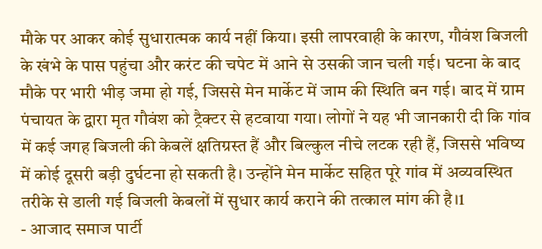मौके पर आकर कोई सुधारात्मक कार्य नहीं किया। इसी लापरवाही के कारण, गौवंश बिजली के खंभे के पास पहुंचा और करंट की चपेट में आने से उसकी जान चली गई। घटना के बाद मौके पर भारी भीड़ जमा हो गई, जिससे मेन मार्केट में जाम की स्थिति बन गई। बाद में ग्राम पंचायत के द्वारा मृत गौवंश को ट्रैक्टर से हटवाया गया। लोगों ने यह भी जानकारी दी कि गांव में कई जगह बिजली की केबलें क्षतिग्रस्त हैं और बिल्कुल नीचे लटक रही हैं, जिससे भविष्य में कोई दूसरी बड़ी दुर्घटना हो सकती है। उन्होंने मेन मार्केट सहित पूरे गांव में अव्यवस्थित तरीके से डाली गई बिजली केबलों में सुधार कार्य कराने की तत्काल मांग की है।1
- आजाद समाज पार्टी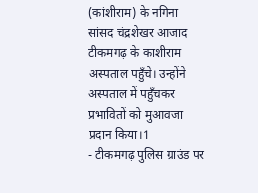(कांशीराम) के नगिना सांसद चंद्रशेखर आजाद टीकमगढ़ के काशीराम अस्पताल पहुँचे। उन्होंने अस्पताल में पहुँचकर प्रभावितों को मुआवजा प्रदान किया।1
- टीकमगढ़ पुलिस ग्राउंड पर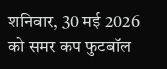शनिवार, 30 मई 2026 को समर कप फुटबॉल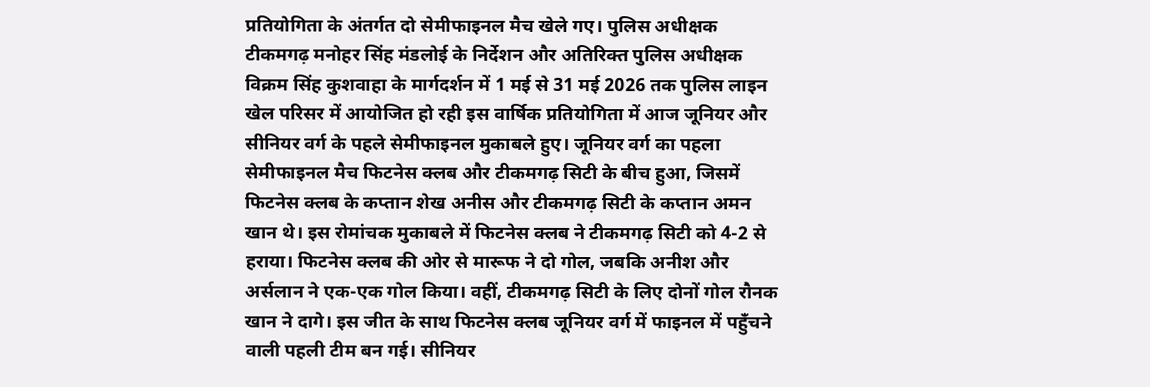प्रतियोगिता के अंतर्गत दो सेमीफाइनल मैच खेले गए। पुलिस अधीक्षक टीकमगढ़ मनोहर सिंह मंडलोई के निर्देशन और अतिरिक्त पुलिस अधीक्षक विक्रम सिंह कुशवाहा के मार्गदर्शन में 1 मई से 31 मई 2026 तक पुलिस लाइन खेल परिसर में आयोजित हो रही इस वार्षिक प्रतियोगिता में आज जूनियर और सीनियर वर्ग के पहले सेमीफाइनल मुकाबले हुए। जूनियर वर्ग का पहला सेमीफाइनल मैच फिटनेस क्लब और टीकमगढ़ सिटी के बीच हुआ, जिसमें फिटनेस क्लब के कप्तान शेख अनीस और टीकमगढ़ सिटी के कप्तान अमन खान थे। इस रोमांचक मुकाबले में फिटनेस क्लब ने टीकमगढ़ सिटी को 4-2 से हराया। फिटनेस क्लब की ओर से मारूफ ने दो गोल, जबकि अनीश और अर्सलान ने एक-एक गोल किया। वहीं, टीकमगढ़ सिटी के लिए दोनों गोल रौनक खान ने दागे। इस जीत के साथ फिटनेस क्लब जूनियर वर्ग में फाइनल में पहुँचने वाली पहली टीम बन गई। सीनियर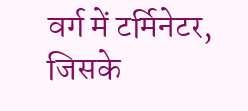वर्ग में टर्मिनेटर, जिसके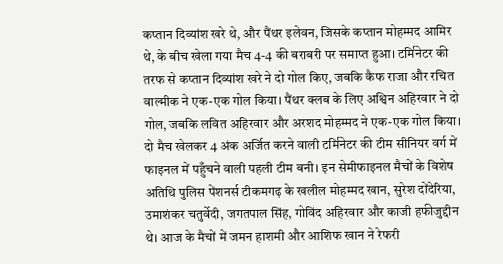कप्तान दिव्यांश खरे थे, और पैंथर इलेवन, जिसके कप्तान मोहम्मद आमिर थे, के बीच खेला गया मैच 4-4 की बराबरी पर समाप्त हुआ। टर्मिनेटर की तरफ से कप्तान दिव्यांश खरे ने दो गोल किए, जबकि कैफ राजा और रचित वाल्मीक ने एक-एक गोल किया। पैंथर क्लब के लिए अश्विन अहिरवार ने दो गोल, जबकि लवित अहिरवार और अरशद मोहम्मद ने एक-एक गोल किया। दो मैच खेलकर 4 अंक अर्जित करने वाली टर्मिनेटर की टीम सीनियर वर्ग में फाइनल में पहुँचने वाली पहली टीम बनी। इन सेमीफाइनल मैचों के विशेष अतिथि पुलिस पेंशनर्स टीकमगढ़ के खलील मोहम्मद खान, सुरेश दोंदेरिया, उमाशंकर चतुर्वेदी, जगतपाल सिंह, गोविंद अहिरवार और काजी हफीजुद्दीन थे। आज के मैचों में जमन हाशमी और आशिफ खान ने रेफरी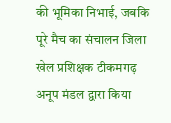की भूमिका निभाई, जबकि पूरे मैच का संचालन जिला खेल प्रशिक्षक टीकमगढ़ अनूप मंडल द्वारा किया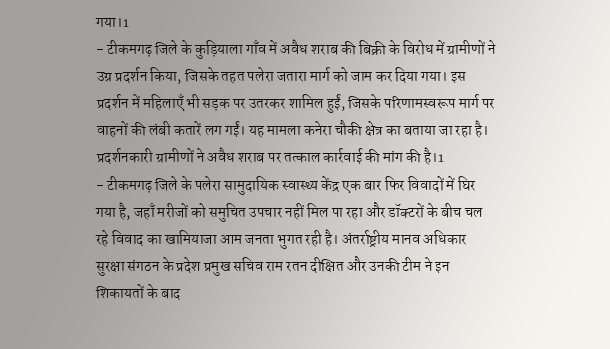गया।1
- टीकमगढ़ जिले के कुड़ियाला गाँव में अवैध शराब की बिक्री के विरोध में ग्रामीणों ने उग्र प्रदर्शन किया, जिसके तहत पलेरा जतारा मार्ग को जाम कर दिया गया। इस प्रदर्शन में महिलाएँ भी सड़क पर उतरकर शामिल हुईं, जिसके परिणामस्वरूप मार्ग पर वाहनों की लंबी कतारें लग गईं। यह मामला कनेरा चौकी क्षेत्र का बताया जा रहा है। प्रदर्शनकारी ग्रामीणों ने अवैध शराब पर तत्काल कार्रवाई की मांग की है।1
- टीकमगढ़ जिले के पलेरा सामुदायिक स्वास्थ्य केंद्र एक बार फिर विवादों में घिर गया है, जहाँ मरीजों को समुचित उपचार नहीं मिल पा रहा और डॉक्टरों के बीच चल रहे विवाद का खामियाजा आम जनता भुगत रही है। अंतर्राष्ट्रीय मानव अधिकार सुरक्षा संगठन के प्रदेश प्रमुख सचिव राम रतन दीक्षित और उनकी टीम ने इन शिकायतों के बाद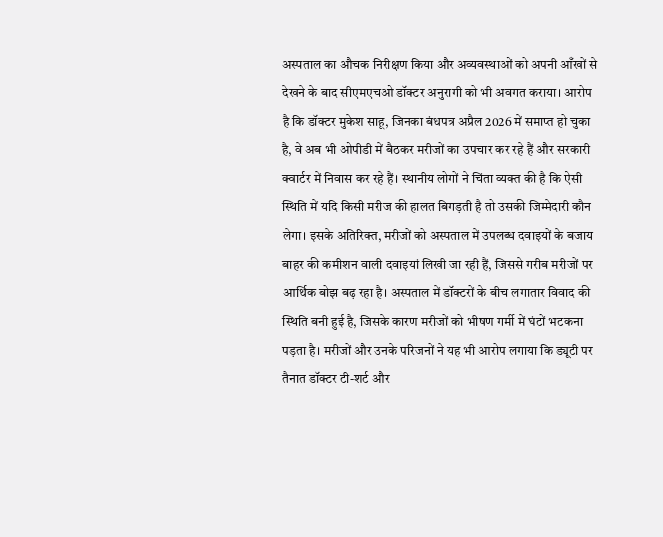अस्पताल का औचक निरीक्षण किया और अव्यवस्थाओं को अपनी आँखों से देखने के बाद सीएमएचओ डॉक्टर अनुरागी को भी अवगत कराया। आरोप है कि डॉक्टर मुकेश साहू, जिनका बंधपत्र अप्रैल 2026 में समाप्त हो चुका है, वे अब भी ओपीडी में बैठकर मरीजों का उपचार कर रहे हैं और सरकारी क्वार्टर में निवास कर रहे हैं। स्थानीय लोगों ने चिंता व्यक्त की है कि ऐसी स्थिति में यदि किसी मरीज की हालत बिगड़ती है तो उसकी जिम्मेदारी कौन लेगा। इसके अतिरिक्त, मरीजों को अस्पताल में उपलब्ध दवाइयों के बजाय बाहर की कमीशन वाली दवाइयां लिखी जा रही हैं, जिससे गरीब मरीजों पर आर्थिक बोझ बढ़ रहा है। अस्पताल में डॉक्टरों के बीच लगातार विवाद की स्थिति बनी हुई है, जिसके कारण मरीजों को भीषण गर्मी में घंटों भटकना पड़ता है। मरीजों और उनके परिजनों ने यह भी आरोप लगाया कि ड्यूटी पर तैनात डॉक्टर टी-शर्ट और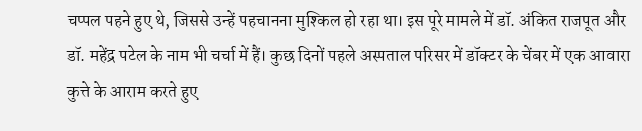चप्पल पहने हुए थे, जिससे उन्हें पहचानना मुश्किल हो रहा था। इस पूरे मामले में डॉ. अंकित राजपूत और डॉ. महेंद्र पटेल के नाम भी चर्चा में हैं। कुछ दिनों पहले अस्पताल परिसर में डॉक्टर के चेंबर में एक आवारा कुत्ते के आराम करते हुए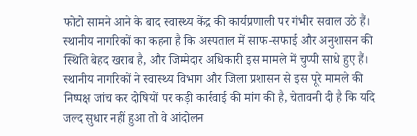फोटो सामने आने के बाद स्वास्थ्य केंद्र की कार्यप्रणाली पर गंभीर सवाल उठे हैं। स्थानीय नागरिकों का कहना है कि अस्पताल में साफ-सफाई और अनुशासन की स्थिति बेहद खराब है, और जिम्मेदार अधिकारी इस मामले में चुप्पी साधे हुए हैं। स्थानीय नागरिकों ने स्वास्थ्य विभाग और जिला प्रशासन से इस पूरे मामले की निष्पक्ष जांच कर दोषियों पर कड़ी कार्रवाई की मांग की है, चेतावनी दी है कि यदि जल्द सुधार नहीं हुआ तो वे आंदोलन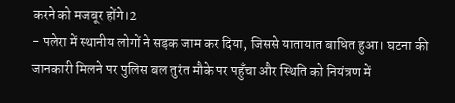करने को मजबूर होंगे।2
- पलेरा में स्थानीय लोगों ने सड़क जाम कर दिया, जिससे यातायात बाधित हुआ। घटना की जानकारी मिलने पर पुलिस बल तुरंत मौके पर पहुँचा और स्थिति को नियंत्रण में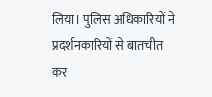लिया। पुलिस अधिकारियों ने प्रदर्शनकारियों से बातचीत कर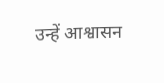उन्हें आश्वासन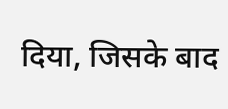दिया, जिसके बाद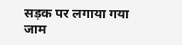सड़क पर लगाया गया जाम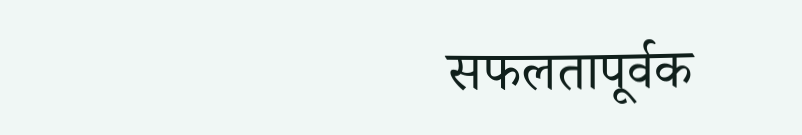सफलतापूर्वक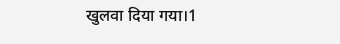खुलवा दिया गया।1